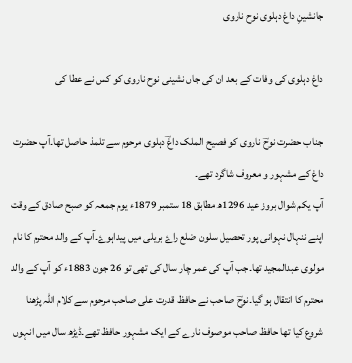جانشینِ داغ دہلوی نوح ناروی

داغ دہلوی کی وفات کے بعد ان کی جاں نشینی نوح ناروی کو کس نے عطا کی

جناب حضرت نوحؔ ناروی کو فصیح الملک داغؔ دہلوی مرحوم سے تلمذ حاصل تھا۔آپ حضرت داغ کے مشہور و معروف شاگرد تھے۔
آپ یکم شوال بروز عید 1296ھ مطابق 18 ستمبر 1879ء یوم جمعہ کو صبح صادق کے وقت اپنے ننہال نہوانی پور تحصیل سلون ضلع راۓ بریلی میں پیداہوۓ۔آپ کے والد محترم کا نام مولوی عبدالمجید تھا۔جب آپ کی عمر چار سال کی تھی تو 26 جون 1883ء کو آپ کے والد محترم کا انتقال ہو گیا۔نوحؔ صاحب نے حافظ قدرت علی صاحب مرحوم سے کلام اللہ پڑھنا شروع کیا تھا حافظ صاحب موصوف نارے کے ایک مشہور حافظ تھے۔ڈیڑھ سال میں انہوں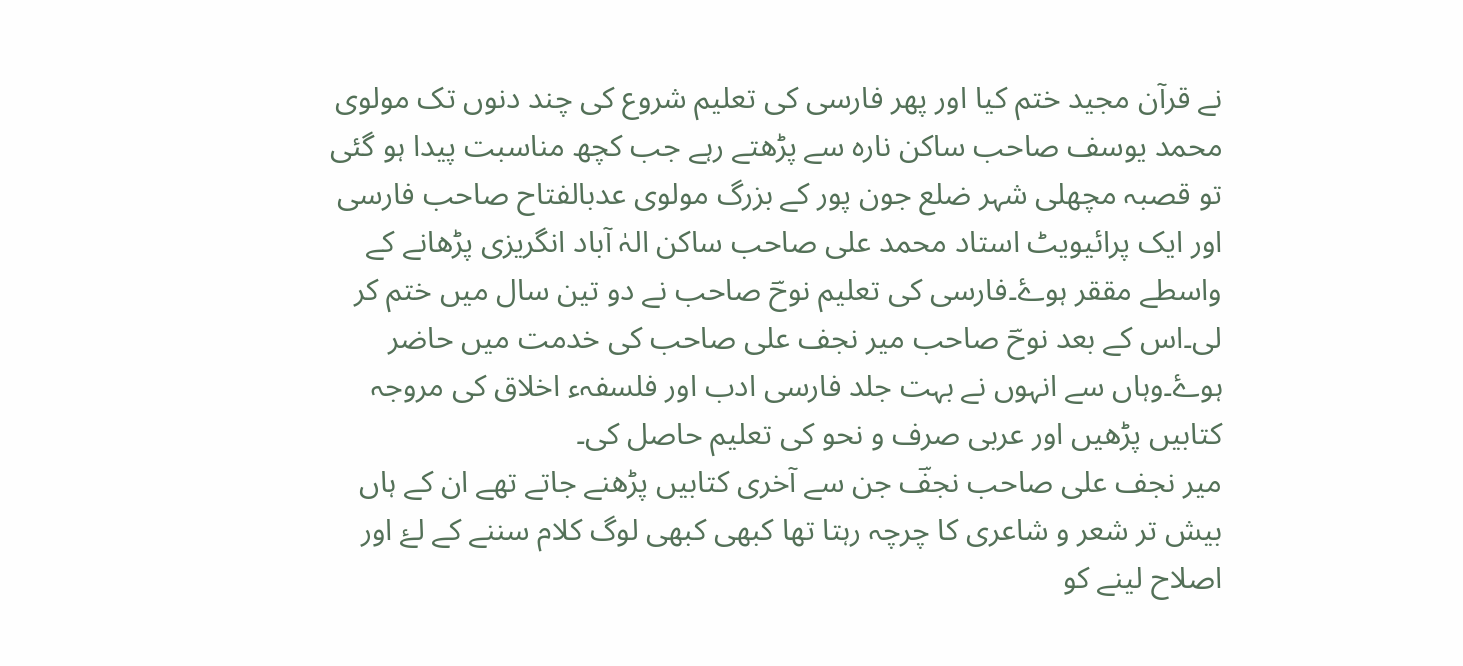نے قرآن مجید ختم کیا اور پھر فارسی کی تعلیم شروع کی چند دنوں تک مولوی محمد یوسف صاحب ساکن نارہ سے پڑھتے رہے جب کچھ مناسبت پیدا ہو گئی تو قصبہ مچھلی شہر ضلع جون پور کے بزرگ مولوی عدبالفتاح صاحب فارسی اور ایک پرائیویٹ استاد محمد علی صاحب ساکن الہٰ آباد انگریزی پڑھانے کے واسطے مققر ہوۓ۔فارسی کی تعلیم نوحؔ صاحب نے دو تین سال میں ختم کر لی۔اس کے بعد نوحؔ صاحب میر نجف علی صاحب کی خدمت میں حاضر ہوۓ۔وہاں سے انہوں نے بہت جلد فارسی ادب اور فلسفہء اخلاق کی مروجہ کتابیں پڑھیں اور عربی صرف و نحو کی تعلیم حاصل کی۔
میر نجف علی صاحب نجفؔ جن سے آخری کتابیں پڑھنے جاتے تھے ان کے ہاں بیش تر شعر و شاعری کا چرچہ رہتا تھا کبھی کبھی لوگ کلام سننے کے لۓ اور اصلاح لینے کو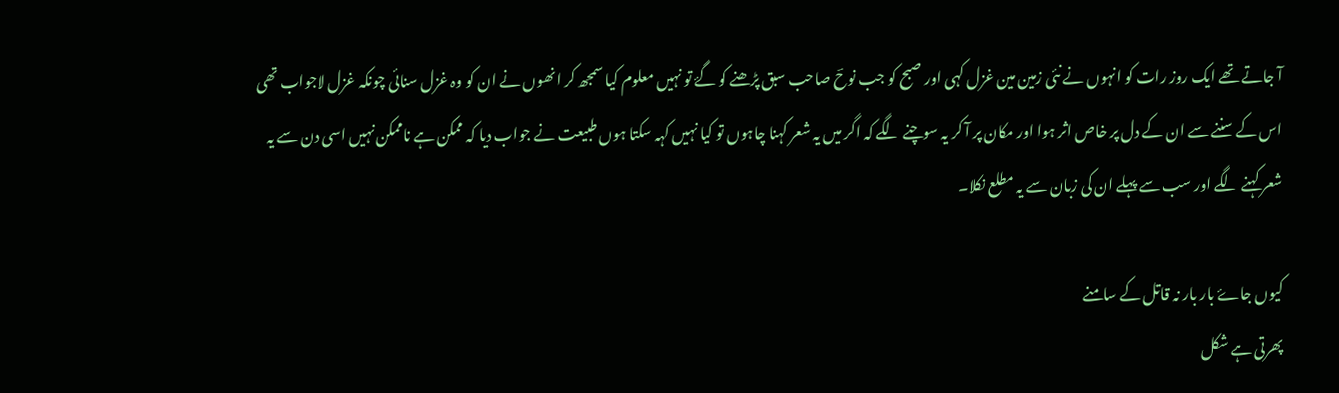آ جاتے تھے ایک روز رات کو انہوں نے نئی زمین مین غزل کہی اور صبح کو جب نوحؔ صاحب سبق پڑھنے کو گۓ تو نہیں معلوم کیا سمجھ کر انھوں نے ان کو وہ غزل سنائی چونکہ غزل لاجواب تھی اس کے سننے سے ان کے دل پر خاص اثر ہوا اور مکان پر آ کر یہ سوچنے لگے کہ اگر میں یہ شعر کہنا چاہوں تو کیا نہیں کہہ سکتا ہوں طبیعت نے جواب دیا کہ ممکن ہے ناممکن نہیں اسی دن سے یہ شعر کہنے لگے اور سب سے پہلے ان کی زبان سے یہ مطلع نکلا۔

کیوں جاۓ بار بار نہ قاتل کے سامنے
پھرتی ہے شکل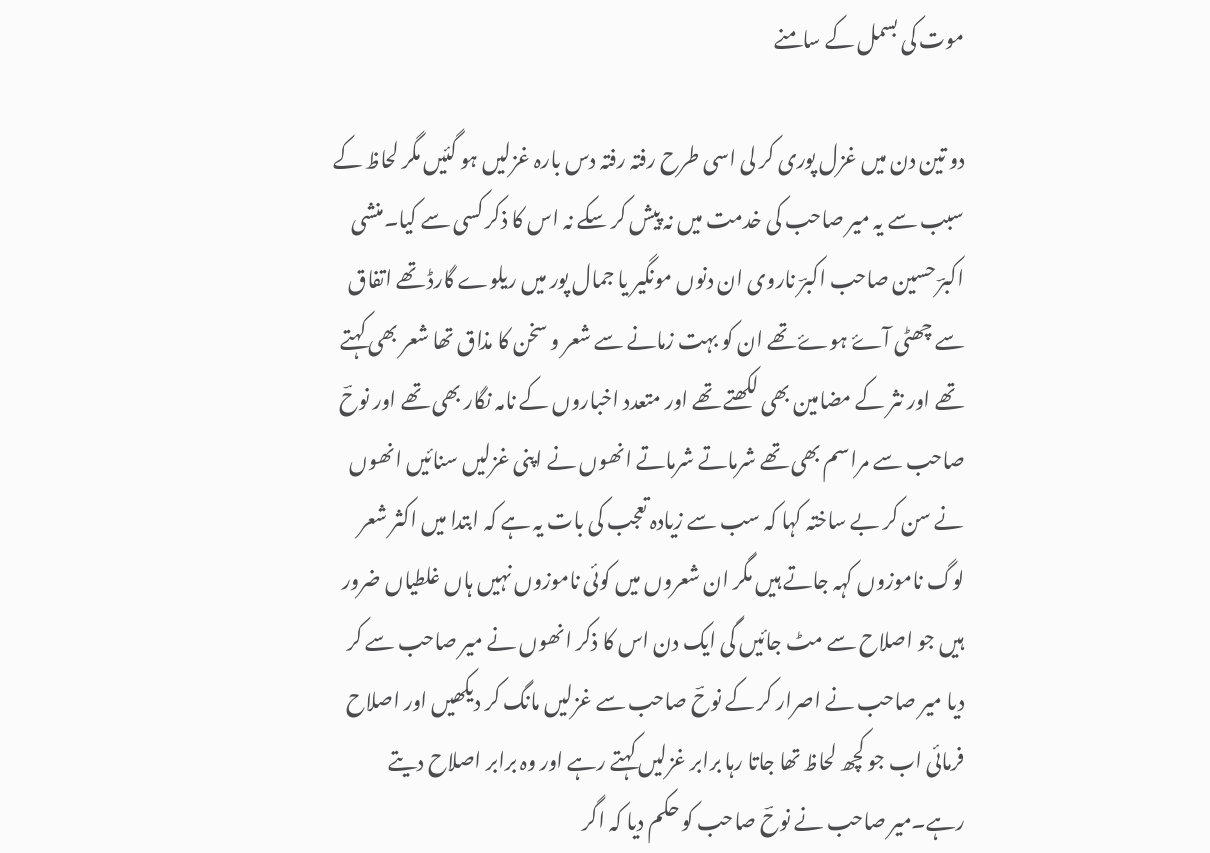موت کی بسمل کے سامنے

دو تین دن میں غزل پوری کر لی اسی طرح رفتہ رفتہ دس بارہ غزلیں ہو گئیں مگر لحاظ کے سبب سے یہ میر صاحب کی خدمت میں نہ پیش کر سکے نہ اس کا ذکر کسی سے کیا۔منشی اکبرؔ حسین صاحب اکبرؔ ناروی ان دنوں مونگیر یا جمال پور میں ریلوے گارڈ تھے اتفاق سے چھٹی آۓ ہوۓ تھے ان کو بہت زمانے سے شعر و سخن کا مذاق تھا شعر بھی کہتے تھے اور نثر کے مضامین بھی لکھتے تھے اور متعدد اخباروں کے نامہ نگار بھی تھے اور نوحؔ صاحب سے مراسم بھی تھے شرماتے شرماتے انھوں نے اپنی غزلیں سنائیں انھوں نے سن کر بے ساختہ کہا کہ سب سے زیادہ تعجب کی بات یہ ہے کہ ابتدا میں اکثر شعر لوگ ناموزوں کہہ جاتے ہیں مگر ان شعروں میں کوئی ناموزوں نہیں ہاں غلطیاں ضرور ہیں جو اصلاح سے مٹ جائیں گی ایک دن اس کا ذکر انھوں نے میر صاحب سے کر دیا میر صاحب نے اصرار کر کے نوحؔ صاحب سے غزلیں مانگ کر دیکھیں اور اصلاح فرمائی اب جو کچھ لحاظ تھا جاتا رہا برابر غزلیں کہتے رہے اور وہ برابر اصلاح دیتے رہے۔میر صاحب نے نوحؔ صاحب کو حکم دیا کہ اگر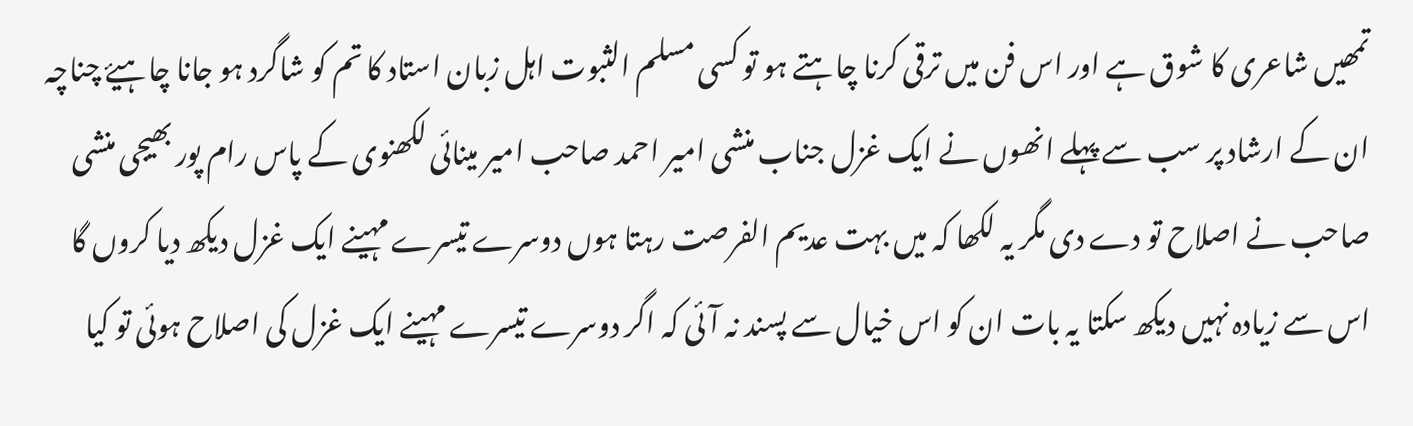تمھیں شاعری کا شوق ہے اور اس فن میں ترقی کرنا چاہتے ہو تو کسی مسلم الثبوت اہل زبان استاد کا تم کو شاگرد ہو جانا چاہیۓ چناچہ ان کے ارشاد پر سب سے پہلے انھوں نے ایک غزل جناب منشی امیر احمد صاحب امیر مینائی لکھنوی کے پاس رام پور بھیجی منشی صاحب نے اصلاح تو دے دی مگر یہ لکھا کہ میں بہت عدیم الفرصت رہتا ہوں دوسرے تیسرے مہینے ایک غزل دیکھ دیا کروں گا اس سے زیادہ نہیں دیکھ سکتا یہ بات ان کو اس خیال سے پسند نہ آئی کہ اگر دوسرے تیسرے مہینے ایک غزل کی اصلاح ہوئی تو کیا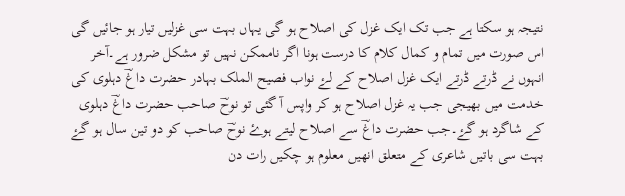نتیجہ ہو سکتا ہے جب تک ایک غزل کی اصلاح ہو گی یہاں بہت سی غزلیں تیار ہو جائیں گی اس صورت میں تمام و کمال کلام کا درست ہونا اگر ناممکن نہیں تو مشکل ضرور ہے۔آخر انہوں نے ڈرتے ڈرتے ایک غزل اصلاح کے لۓ نواب فصیح الملک بہادر حضرت داغؔ دہلوی کی خدمت میں بھیجی جب یہ غزل اصلاح ہو کر واپس آ گئی تو نوحؔ صاحب حضرت داغؔ دہلوی کے شاگرد ہو گۓ۔جب حضرت داغؔ سے اصلاح لیتے ہوۓ نوحؔ صاحب کو دو تین سال ہو گۓ بہت سی باتیں شاعری کے متعلق انھیں معلوم ہو چکیں رات دن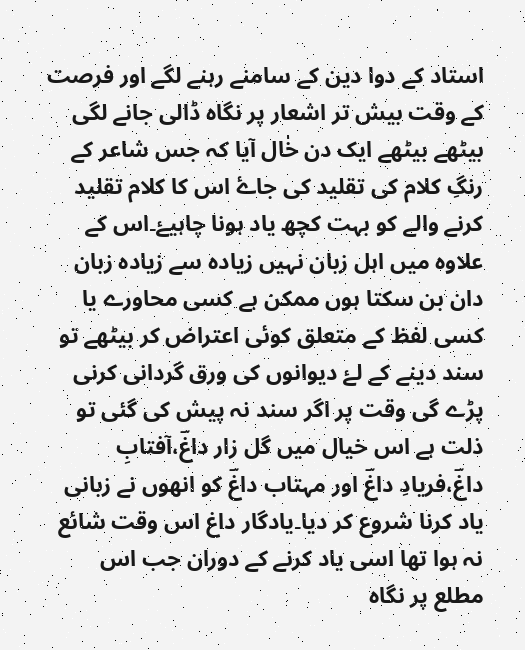استاد کے دوا دین کے سامنے رہنے لگے اور فرصت کے وقت بیش تر اشعار پر نگاہ ڈالی جانے لگی بیٹھے بیٹھے ایک دن خٰال آیا کہ جس شاعر کے رنگِ کلام کی تقلید کی جاۓ اس کا کلام تقلید کرنے والے کو بہت کچھ یاد ہونا چاہیۓ۔اس کے علاوہ میں اہل زبان نہیں زیادہ سے زیادہ زبان دان بن سکتا ہوں ممکن ہے کسی محاورے یا کسی لفظ کے متعلق کوئی اعتراض کر بیٹھے تو سند دینے کے لۓ دیوانوں کی ورق گردانی کرنی پڑے گی وقت پر اگر سند نہ پیش کی گئی تو ذلت ہے اس خیال میں گل زار داغؔ،آفتابِ داغؔ،فریادِ داغؔ اور مہتاب داغؔ کو انھوں نے زبانی یاد کرنا شروع کر دیا۔یادگار داغ اس وقت شائع نہ ہوا تھا اسی یاد کرنے کے دوران جب اس مطلع پر نگاہ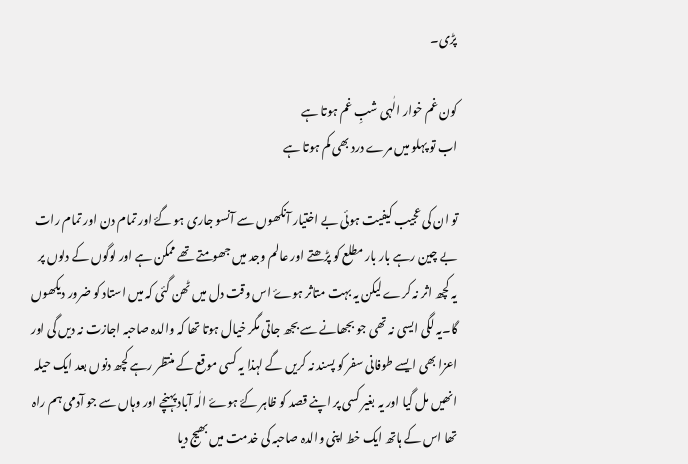پڑی۔

کون غم خوار الٰہی شبِ غم ہوتا ہے
اب تو پہلو میں مرے درد بھی کم ہوتا ہے

تو ان کی عجیب کیفیت ہوئی بے اختیار آنکھوں سے آنسو جاری ہو گۓ اور تمام دن اور تمام رات بے چین رہے بار بار مطلع کو پڑھتے اور عالم وجد میں جھومتے تھے ممکن ہے اور لوگوں کے دلوں پر یہ کچھ اثر نہ کرے لیکن یہ بہت متاثر ہوۓ اس وقت دل میں ٹھن گئی کہ میں استاد کو ضرور دیکھوں گا۔یہ لگی ایسی نہ تھی جو بجھانے سے بجھ جاتی مگر خیال ہوتا تھا کہ والدہ صاحبہ اجازت نہ دیں گی اور اعزا بھی ایسے طوفانی سفر کو پسند نہ کریں گے لہذا یہ کسی موقع کے منتظر رہے کچھ دنوں بعد ایک حیلہ انھیں مل گیا اور یہ بغیر کسی پر اپنے قصد کو ظاہر کۓ ہوۓ الٰہ آباد پہنچے اور وہاں سے جو آدمی ہم راہ تھا اس کے ہاتھ ایک خط اپنی والدہ صاحبہ کی خدمت میں بھیج دیا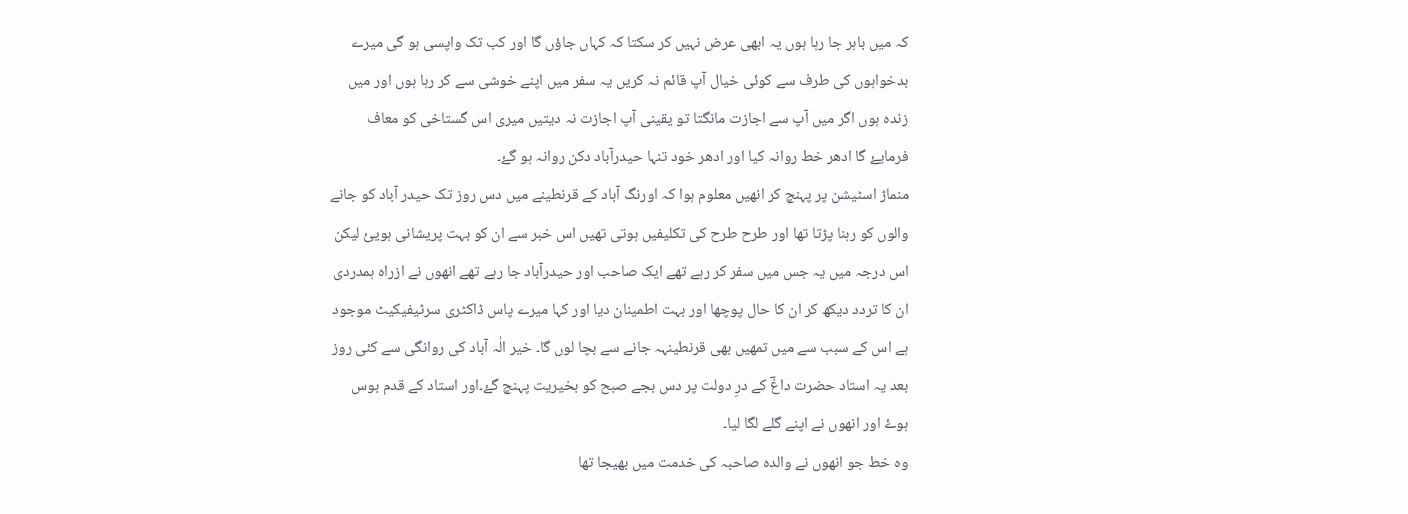کہ میں باہر جا رہا ہوں یہ ابھی عرض نہیں کر سکتا کہ کہاں جاؤں گا اور کب تک واپسی ہو گی میرے بدخواہوں کی طرف سے کوئی خیال آپ قائم نہ کریں یہ سفر میں اپنے خوشی سے کر رہا ہوں اور میں زندہ ہوں اگر میں آپ سے اجازت مانگتا تو یقینی آپ اجازت نہ دیتیں میری اس گستاخی کو معاف فرمایۓ گا ادھر خط روانہ کیا اور ادھر خود تنہا حیدرآباد دکن روانہ ہو گۓ۔
منماڑ اسٹیشن پر پہنچ کر انھیں معلوم ہوا کہ اورنگ آباد کے قرنطینے میں دس روز تک حیدر آباد کو جانے والوں کو رہنا پڑتا تھا اور طرح طرح کی تکلیفیں ہوتی تھیں اس خبر سے ان کو بہت پریشانی ہویئ لیکن اس درجہ میں یہ جس میں سفر کر رہے تھے ایک صاحب اور حیدرآباد جا رہے تھے انھوں نے ازراہ ہمدردی ان کا تردد دیکھ کر ان کا حال پوچھا اور بہت اطمینان دیا اور کہا میرے پاس ڈاکٹری سرٹیفیکیٹ موجود ہے اس کے سبب سے میں تمھیں بھی قرنطینہہ جانے سے بچا لوں گا۔ خیر الٰہ آباد کی روانگی سے کئی روز بعد یہ استاد حضرت داغؔ کے درِ دولت پر دس بجے صبح کو بخیریت پہنچ گۓ۔اور استاد کے قدم بوس ہوۓ اور انھوں نے اپنے گلے لگا لیا۔
وہ خط جو انھوں نے والدہ صاحبہ کی خدمت میں بھیجا تھا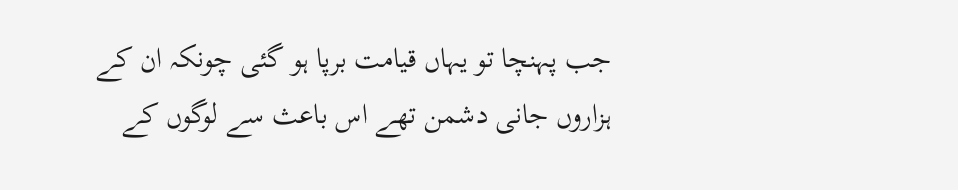جب پہنچا تو یہاں قیامت برپا ہو گئی چونکہ ان کے ہزاروں جانی دشمن تھے اس باعث سے لوگوں کے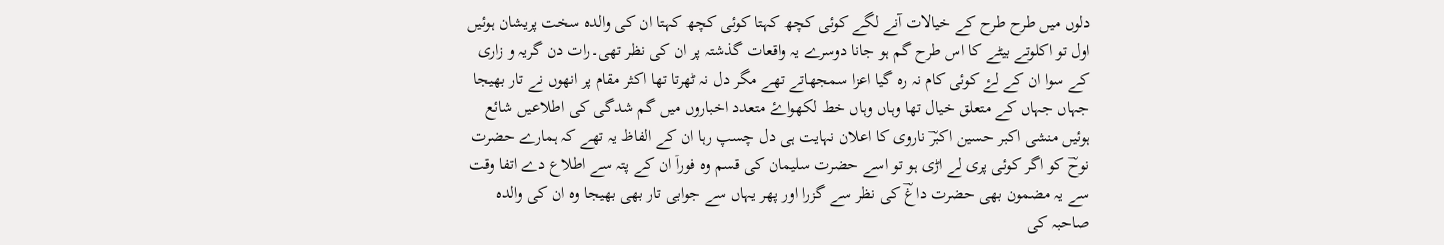دلوں میں طرح طرح کے خیالات آنے لگے کوئی کچھ کہتا کوئی کچھ کہتا ان کی والدہ سخت پریشان ہوئیں اول تو اکلوتے بیٹے کا اس طرح گم ہو جانا دوسرے یہ واقعات گذشتہ پر ان کی نظر تھی۔رات دن گریہ و زاری کے سوا ان کے لۓ کوئی کام نہ رہ گیا اعزا سمجھاتے تھے مگر دل نہ ٹھرتا تھا اکثر مقام پر انھوں نے تار بھیجا جہاں جہاں کے متعلق خیال تھا وہاں وہاں خط لکھواۓ متعدد اخباروں میں گم شدگی کی اطلاعیں شائع ہوئیں منشی اکبر حسین اکبرؔ ناروی کا اعلان نہایت ہی دل چسپ رہا ان کے الفاظ یہ تھے کہ ہمارے حضرت نوحؔ کو اگر کوئی پری لے اڑی ہو تو اسے حضرت سلیمان کی قسم وہ فوراۤ ان کے پتہ سے اطلاع دے اتفا وقت سے یہ مضمون بھی حضرت داغؔ کی نظر سے گزرا اور پھر یہاں سے جوابی تار بھی بھیجا وہ ان کی والدہ صاحبہ کی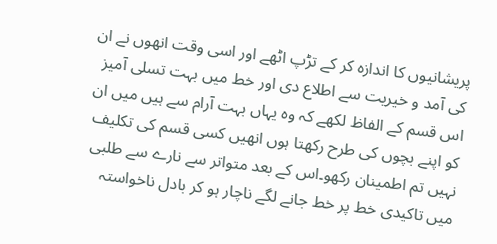پریشانیوں کا اندازہ کر کے تڑپ اٹھے اور اسی وقت انھوں نے ان کی آمد و خیریت سے اطلاع دی اور خط میں بہت تسلی آمیز اس قسم کے الفاظ لکھے کہ وہ یہاں بہت آرام سے ہیں میں ان کو اپنے بچوں کی طرح رکھتا ہوں انھیں کسی قسم کی تکلیف نہیں تم اطمینان رکھو۔اس کے بعد متواتر سے نارے سے طلبی میں تاکیدی خط پر خط جانے لگے ناچار ہو کر بادل ناخواستہ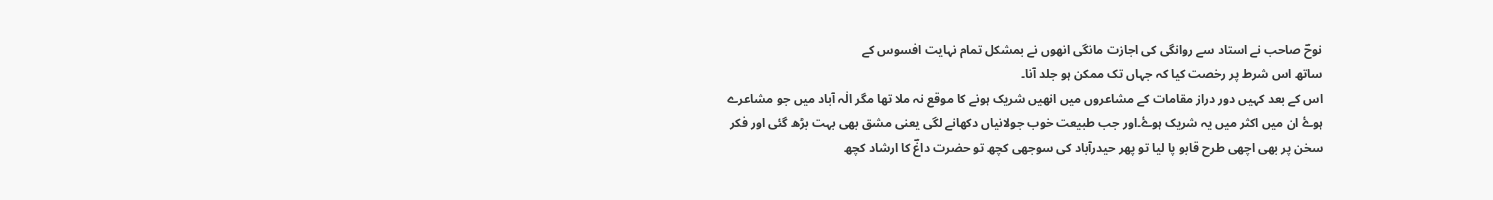نوحؔ صاحب نے استاد سے روانگی کی اجازت مانگی انھوں نے بمشکل تمام نہایت افسوس کے
ساتھ اس شرط پر رخصت کیا کہ جہاں تک ممکن ہو جلد آنا۔
اس کے بعد کہیں دور دراز مقامات کے مشاعروں میں انھیں شریک ہونے کا موقع نہ ملا تھا مگر الٰہ آباد میں جو مشاعرے ہوۓ ان میں اکثر میں یہ شریک ہوۓ۔اور جب طبیعت خوب جولانیاں دکھانے لگی یعنی مشق بھی بہت بڑھ گئی اور فکر سخن پر بھی اچھی طرح قابو پا لیا تو پھر حیدرآباد کی سوجھی کچھ تو حضرت داغؔ کا ارشاد کچھ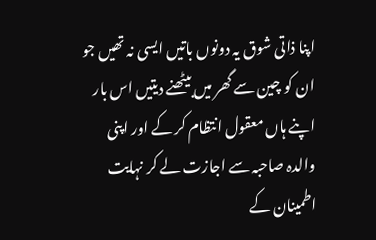اپنا ذاتی شوق یہ دونوں باتیں ایسی نہ تھیں جو ان کو چین سے گھر میں بیٹھنے دیتیں اس بار اپنے ہاں معقول انتظام کر کے اور اپنی والدہ صاحبہ سے اجازت لے کر نہایت اطمینان کے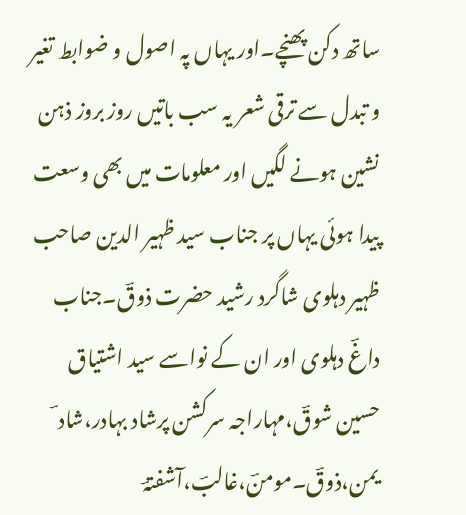ساتھ دکن پھنچے۔اور یہاں پہ اصول و ضوابط تغیر و تبدل سے ترقی شعر یہ سب باتیں روز بروز ذہن نشین ہونے لگیں اور معلومات میں بھی وسعت پیدا ہوئی یہاں پر جناب سید ظہیر الدین صاحب ظہیر دہلوی شاگرد رشید حضرت ذوقؔ۔جناب داغؔ دہلوی اور ان کے نواسے سید اشتیاق حسین شوقؔ،مہاراجہ سرکشن پرشاد بہادر،شاد ؔ یمن،ذوقؔ۔مومنؔ،غالبؔ،آشفتہؔ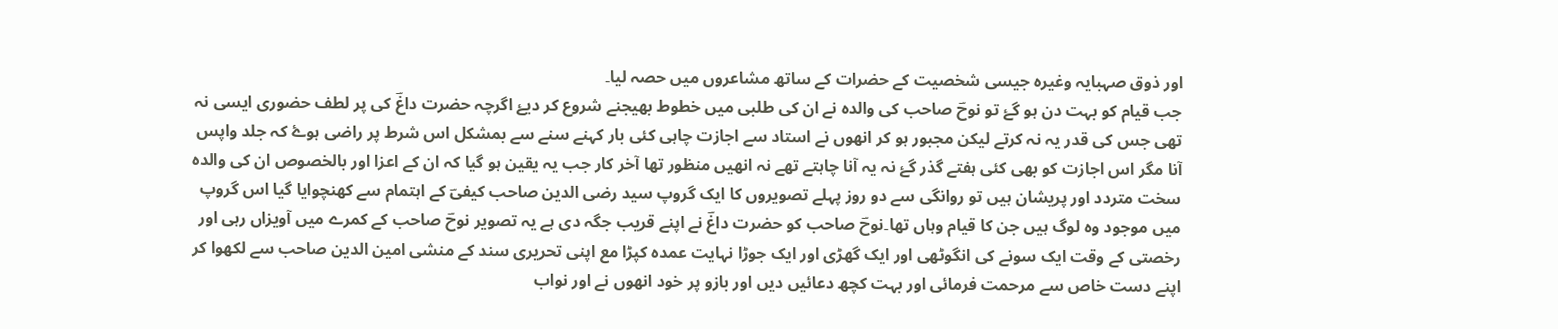اور ذوق صہبایہ وغیرہ جیسی شخصیت کے حضرات کے ساتھ مشاعروں میں حصہ لیا۔
جب قیام کو بہت دن ہو گۓ تو نوحؔ صاحب کی والدہ نے ان کی طلبی میں خطوط بھیجنے شروع کر دیۓ اگرچہ حضرت داغؔ کی پر لطف حضوری ایسی نہ تھی جس کی قدر یہ نہ کرتے لیکن مجبور ہو کر انھوں نے استاد سے اجازت چاہی کئی بار کہنے سنے سے بمشکل اس شرط پر راضی ہوۓ کہ جلد واپس آنا مگر اس اجازت کو بھی کئی ہفتے گذر گۓ نہ یہ آنا چاہتے تھے نہ انھیں منظور تھا آخر کار جب یہ یقین ہو گیا کہ ان کے اعزا اور بالخصوص ان کی والدہ سخت متردد اور پریشان ہیں تو روانگی سے دو روز پہلے تصویروں کا ایک گروپ سید رضی الدین صاحب کیفیؔ کے اہتمام سے کھنچوایا گیا اس گروپ میں موجود وہ لوگ ہیں جن کا قیام وہاں تھا۔نوحؔ صاحب کو حضرت داغؔ نے اپنے قریب جگہ دی ہے یہ تصویر نوحؔ صاحب کے کمرے میں آویزاں رہی اور رخصتی کے وقت ایک سونے کی انگوٹھی اور ایک گھڑی اور ایک جوڑا نہایت عمدہ کپڑا مع اپنی تحریری سند کے منشی امین الدین صاحب سے لکھوا کر اپنے دست خاص سے مرحمت فرمائی اور بہت کچھ دعائیں دیں اور بازو پر خود انھوں نے اور نواب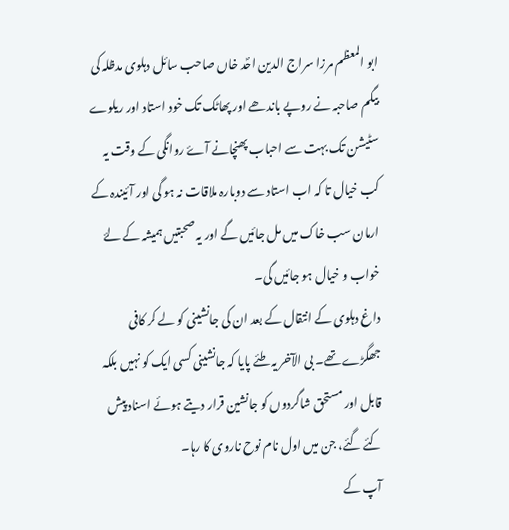ابو المعظم مرزا سراج الدین احؐد خاں صاحب سائل دہلوی مدظلہ کی بیگم صاحبہ نے روپے باندھے اور پھاٹک تک خود استاد اور ریلوے سٹیشن تک بہت سے احباب پھنچانے آۓ روانگی کے وقت یہ کب خیال تا کہ اب استاد سے دوبارہ ملاقات نہ ہو گی اور آئیندہ کے ارمان سب خاک میں مل جائیں گے اور یہ صحبتیں ہمیشہ کے لۓ خواب و خیال ہو جائیں گی۔
داغ دہلوی کے انتقال کے بعد ان کی جانشینی کو لے کر کافی جھگڑے تھے۔ بی الآخر یہ طئے پایا کہ جانشینی کسی ایک کو نہیں بلکہ قابل اور مستحق شاگردوں کو جانشین قرار دیتے ہوئے اسناد پیش کئے گئے، جن میں اول نام نوح ناروی کا رہا۔
آپ کے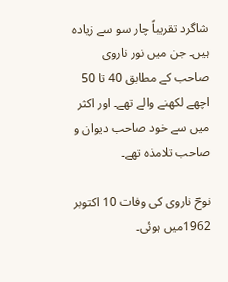شاگرد تقریباً چار سو سے زیادہ ہیں۔ جن میں نور ناروی صاحب کے مطابق 40 تا 50 اچھے لکھنے والے تھے۔ اور اکثر میں سے خود صاحب دیوان و صاحب تلامذہ تھے۔

نوحؔ ناروی کی وفات 10 اکتوبر 1962میں ہوئی۔